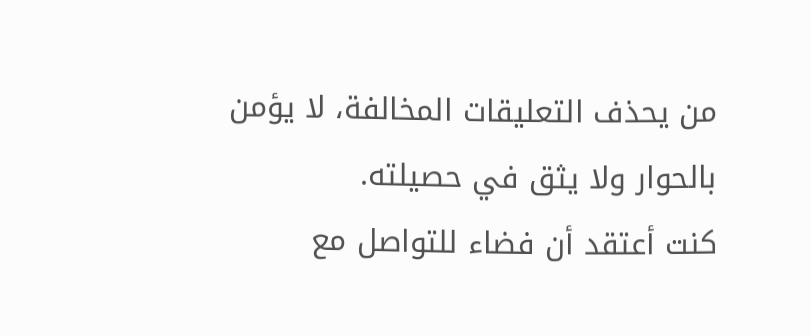من يحذف التعليقات المخالفة، لا يؤمن بالحوار ولا يثق في حصيلته.
كنت أعتقد أن فضاء للتواصل مع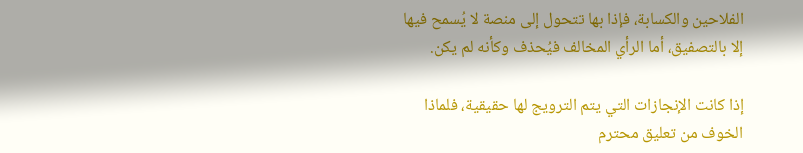الفلاحين والكسابة، فإذا بها تتحول إلى منصة لا يُسمح فيها إلا بالتصفيق، أما الرأي المخالف فيُحذف وكأنه لم يكن.

إذا كانت الإنجازات التي يتم الترويج لها حقيقية، فلماذا الخوف من تعليق محترم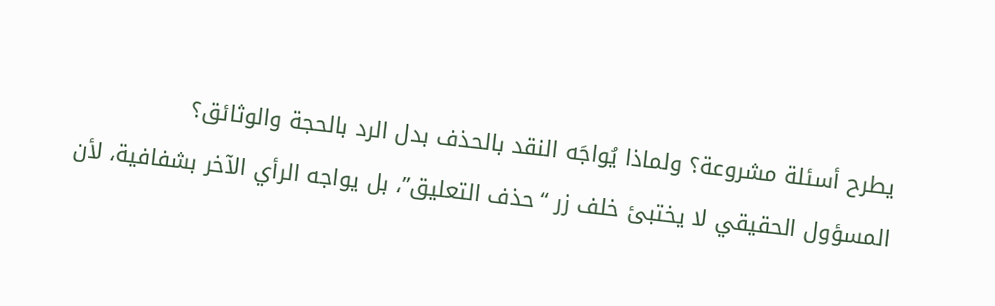يطرح أسئلة مشروعة؟ ولماذا يُواجَه النقد بالحذف بدل الرد بالحجة والوثائق؟
المسؤول الحقيقي لا يختبئ خلف زر “حذف التعليق”، بل يواجه الرأي الآخر بشفافية، لأن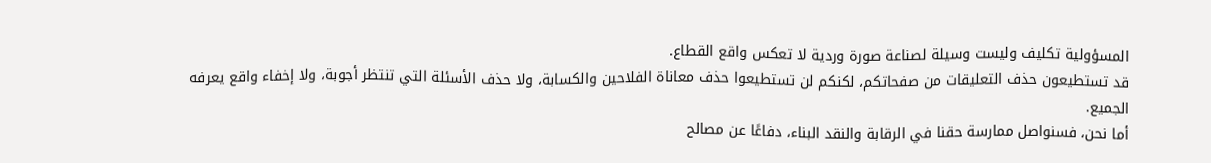المسؤولية تكليف وليست وسيلة لصناعة صورة وردية لا تعكس واقع القطاع.
قد تستطيعون حذف التعليقات من صفحاتكم، لكنكم لن تستطيعوا حذف معاناة الفلاحين والكسابة، ولا حذف الأسئلة التي تنتظر أجوبة، ولا إخفاء واقع يعرفه الجميع.
أما نحن، فسنواصل ممارسة حقنا في الرقابة والنقد البناء، دفاعًا عن مصالح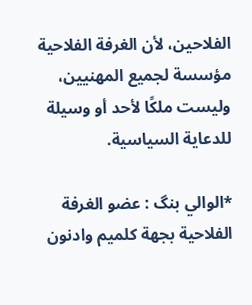الفلاحين، لأن الغرفة الفلاحية مؤسسة لجميع المهنيين، وليست ملكًا لأحد أو وسيلة للدعاية السياسية.

*الوالي بنگ : عضو الغرفة الفلاحية بجهة كلميم وادنون